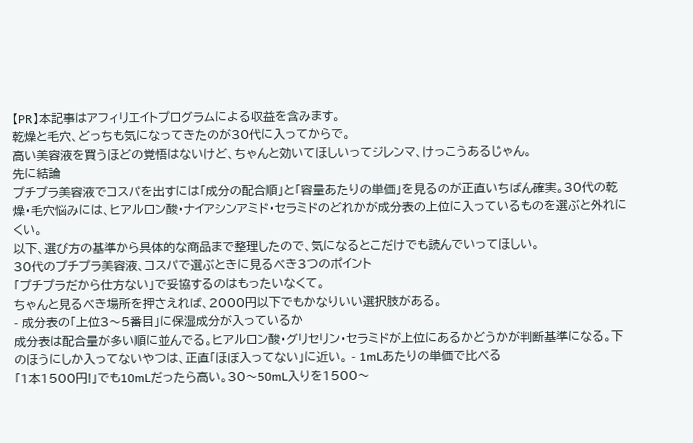【PR】本記事はアフィリエイトプログラムによる収益を含みます。
乾燥と毛穴、どっちも気になってきたのが30代に入ってからで。
高い美容液を買うほどの覚悟はないけど、ちゃんと効いてほしいってジレンマ、けっこうあるじゃん。
先に結論
プチプラ美容液でコスパを出すには「成分の配合順」と「容量あたりの単価」を見るのが正直いちばん確実。30代の乾燥・毛穴悩みには、ヒアルロン酸・ナイアシンアミド・セラミドのどれかが成分表の上位に入っているものを選ぶと外れにくい。
以下、選び方の基準から具体的な商品まで整理したので、気になるとこだけでも読んでいってほしい。
30代のプチプラ美容液、コスパで選ぶときに見るべき3つのポイント
「プチプラだから仕方ない」で妥協するのはもったいなくて。
ちゃんと見るべき場所を押さえれば、2000円以下でもかなりいい選択肢がある。
- 成分表の「上位3〜5番目」に保湿成分が入っているか
成分表は配合量が多い順に並んでる。ヒアルロン酸・グリセリン・セラミドが上位にあるかどうかが判断基準になる。下のほうにしか入ってないやつは、正直「ほぼ入ってない」に近い。 - 1mLあたりの単価で比べる
「1本1500円!」でも10mLだったら高い。30〜50mL入りを1500〜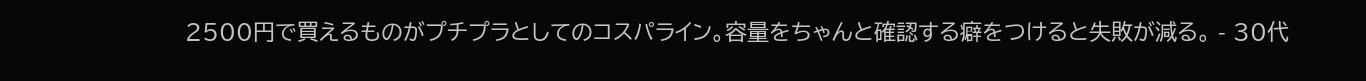2500円で買えるものがプチプラとしてのコスパライン。容量をちゃんと確認する癖をつけると失敗が減る。 - 30代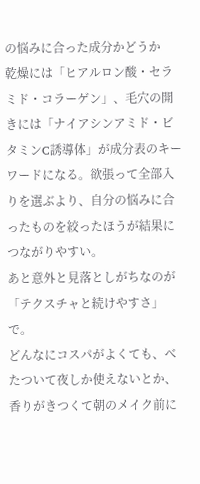の悩みに合った成分かどうか
乾燥には「ヒアルロン酸・セラミド・コラーゲン」、毛穴の開きには「ナイアシンアミド・ビタミンC誘導体」が成分表のキーワードになる。欲張って全部入りを選ぶより、自分の悩みに合ったものを絞ったほうが結果につながりやすい。
あと意外と見落としがちなのが「テクスチャと続けやすさ」で。
どんなにコスパがよくても、べたついて夜しか使えないとか、香りがきつくて朝のメイク前に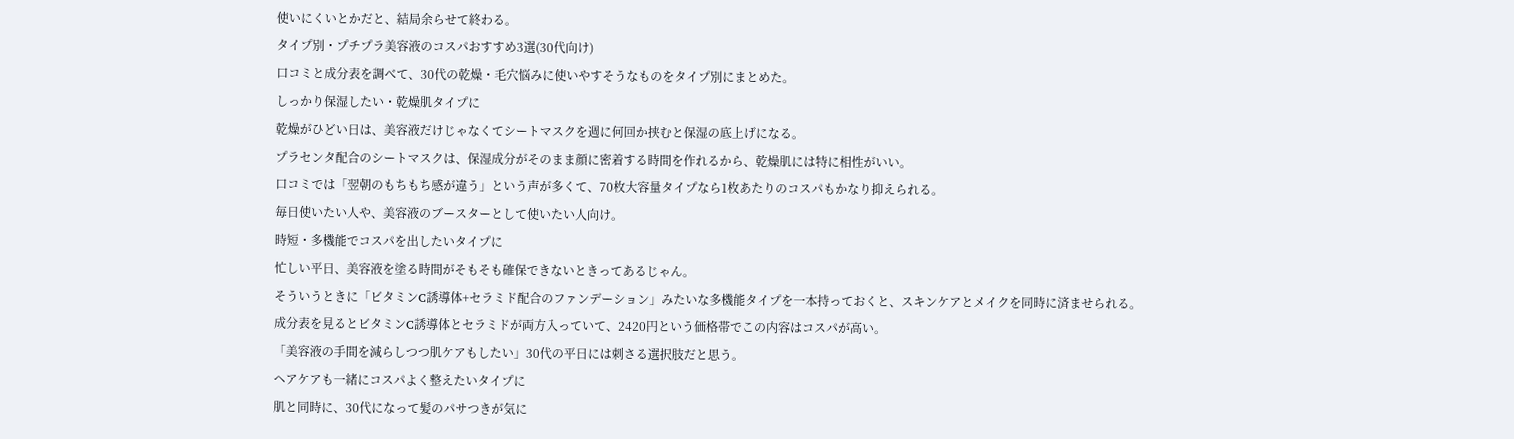使いにくいとかだと、結局余らせて終わる。
タイプ別・プチプラ美容液のコスパおすすめ3選(30代向け)
口コミと成分表を調べて、30代の乾燥・毛穴悩みに使いやすそうなものをタイプ別にまとめた。
しっかり保湿したい・乾燥肌タイプに
乾燥がひどい日は、美容液だけじゃなくてシートマスクを週に何回か挟むと保湿の底上げになる。
プラセンタ配合のシートマスクは、保湿成分がそのまま顔に密着する時間を作れるから、乾燥肌には特に相性がいい。
口コミでは「翌朝のもちもち感が違う」という声が多くて、70枚大容量タイプなら1枚あたりのコスパもかなり抑えられる。
毎日使いたい人や、美容液のブースターとして使いたい人向け。
時短・多機能でコスパを出したいタイプに
忙しい平日、美容液を塗る時間がそもそも確保できないときってあるじゃん。
そういうときに「ビタミンC誘導体+セラミド配合のファンデーション」みたいな多機能タイプを一本持っておくと、スキンケアとメイクを同時に済ませられる。
成分表を見るとビタミンC誘導体とセラミドが両方入っていて、2420円という価格帯でこの内容はコスパが高い。
「美容液の手間を減らしつつ肌ケアもしたい」30代の平日には刺さる選択肢だと思う。
ヘアケアも一緒にコスパよく整えたいタイプに
肌と同時に、30代になって髪のパサつきが気に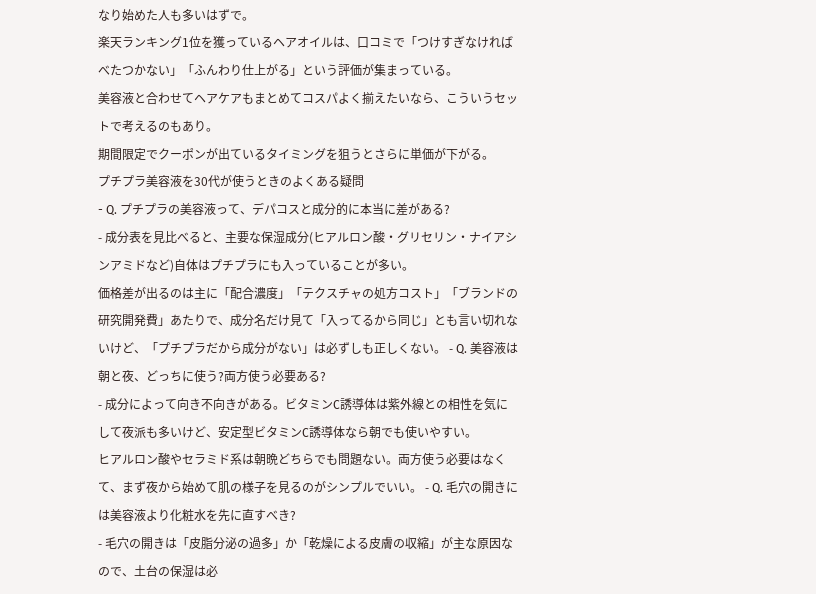なり始めた人も多いはずで。
楽天ランキング1位を獲っているヘアオイルは、口コミで「つけすぎなければべたつかない」「ふんわり仕上がる」という評価が集まっている。
美容液と合わせてヘアケアもまとめてコスパよく揃えたいなら、こういうセットで考えるのもあり。
期間限定でクーポンが出ているタイミングを狙うとさらに単価が下がる。
プチプラ美容液を30代が使うときのよくある疑問
- Q. プチプラの美容液って、デパコスと成分的に本当に差がある?
- 成分表を見比べると、主要な保湿成分(ヒアルロン酸・グリセリン・ナイアシンアミドなど)自体はプチプラにも入っていることが多い。
価格差が出るのは主に「配合濃度」「テクスチャの処方コスト」「ブランドの研究開発費」あたりで、成分名だけ見て「入ってるから同じ」とも言い切れないけど、「プチプラだから成分がない」は必ずしも正しくない。 - Q. 美容液は朝と夜、どっちに使う?両方使う必要ある?
- 成分によって向き不向きがある。ビタミンC誘導体は紫外線との相性を気にして夜派も多いけど、安定型ビタミンC誘導体なら朝でも使いやすい。
ヒアルロン酸やセラミド系は朝晩どちらでも問題ない。両方使う必要はなくて、まず夜から始めて肌の様子を見るのがシンプルでいい。 - Q. 毛穴の開きには美容液より化粧水を先に直すべき?
- 毛穴の開きは「皮脂分泌の過多」か「乾燥による皮膚の収縮」が主な原因なので、土台の保湿は必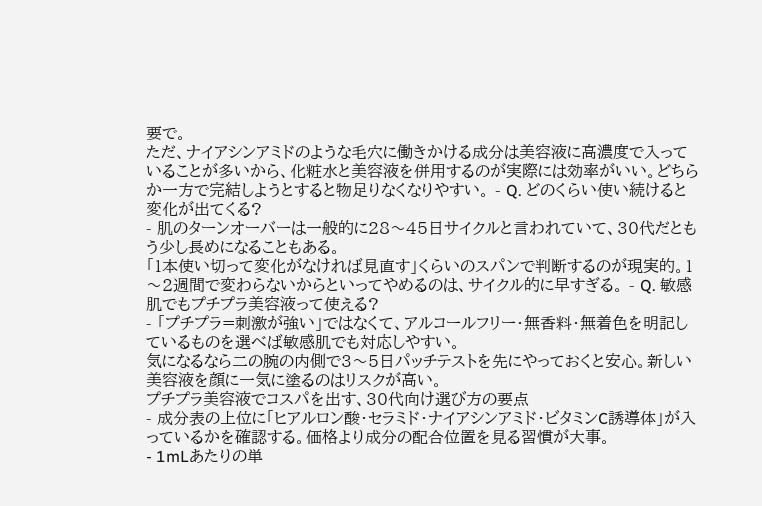要で。
ただ、ナイアシンアミドのような毛穴に働きかける成分は美容液に高濃度で入っていることが多いから、化粧水と美容液を併用するのが実際には効率がいい。どちらか一方で完結しようとすると物足りなくなりやすい。 - Q. どのくらい使い続けると変化が出てくる?
- 肌のターンオーバーは一般的に28〜45日サイクルと言われていて、30代だともう少し長めになることもある。
「1本使い切って変化がなければ見直す」くらいのスパンで判断するのが現実的。1〜2週間で変わらないからといってやめるのは、サイクル的に早すぎる。 - Q. 敏感肌でもプチプラ美容液って使える?
- 「プチプラ=刺激が強い」ではなくて、アルコールフリー・無香料・無着色を明記しているものを選べば敏感肌でも対応しやすい。
気になるなら二の腕の内側で3〜5日パッチテストを先にやっておくと安心。新しい美容液を顔に一気に塗るのはリスクが高い。
プチプラ美容液でコスパを出す、30代向け選び方の要点
- 成分表の上位に「ヒアルロン酸・セラミド・ナイアシンアミド・ビタミンC誘導体」が入っているかを確認する。価格より成分の配合位置を見る習慣が大事。
- 1mLあたりの単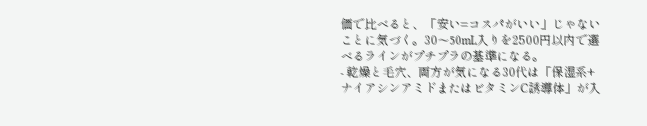価で比べると、「安い=コスパがいい」じゃないことに気づく。30〜50mL入りを2500円以内で選べるラインがプチプラの基準になる。
- 乾燥と毛穴、両方が気になる30代は「保湿系+ナイアシンアミドまたはビタミンC誘導体」が入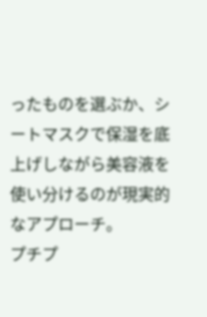ったものを選ぶか、シートマスクで保湿を底上げしながら美容液を使い分けるのが現実的なアプローチ。
プチプ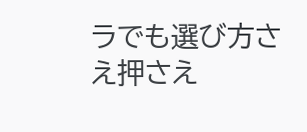ラでも選び方さえ押さえ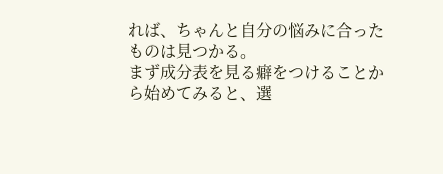れば、ちゃんと自分の悩みに合ったものは見つかる。
まず成分表を見る癖をつけることから始めてみると、選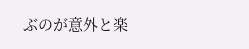ぶのが意外と楽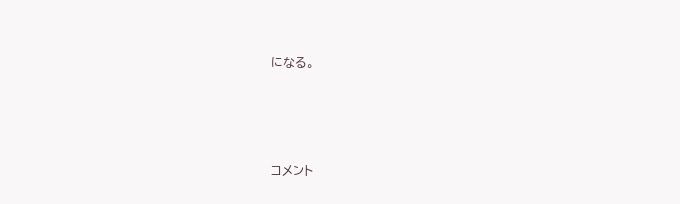になる。





コメント